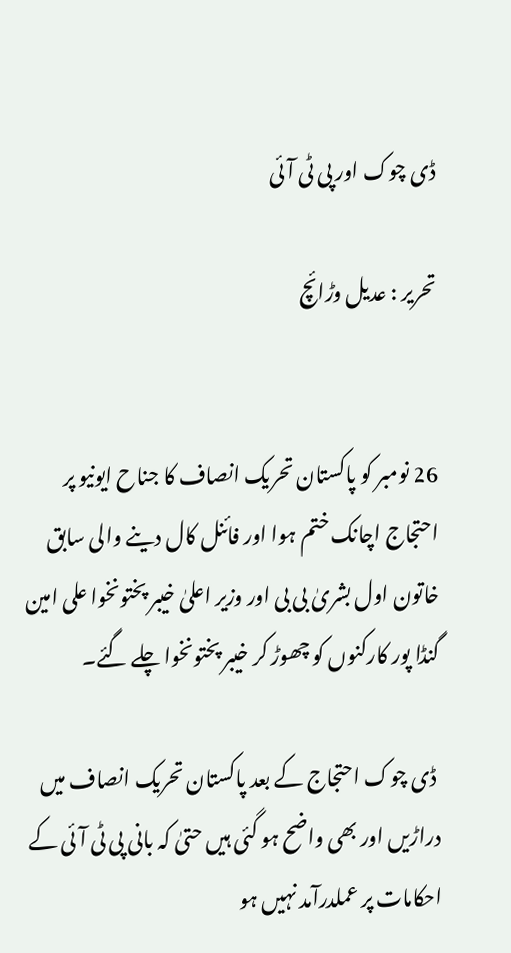ڈی چوک اور پی ٹی آئی

تحریر : عدیل وڑائچ


26 نومبر کو پاکستان تحریک انصاف کا جناح ایونیو پر احتجاج اچانک ختم ہوا اور فائنل کال دینے والی سابق خاتون اول بشریٰ بی بی اور وزیر اعلیٰ خیبر پختونخوا علی امین گنڈا پور کارکنوں کو چھوڑ کر خیبر پختونخوا چلے گئے۔

 ڈی چوک احتجاج کے بعد پاکستان تحریک انصاف میں دراڑیں اور بھی واضح ہو گئی ہیں حتیٰ کہ بانی پی ٹی آئی کے احکامات پر عملدرآمد نہیں ہو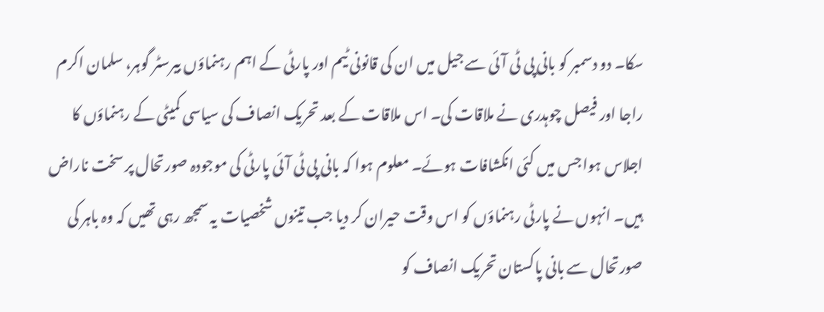سکا۔ دو دسمبر کو بانی پی ٹی آئی سے جیل میں ان کی قانونی ٹیم اور پارٹی کے اہم رہنماؤں بیرسٹر گوہر، سلمان اکرم راجا اور فیصل چوہدری نے ملاقات کی۔ اس ملاقات کے بعد تحریک انصاف کی سیاسی کمیٹی کے رہنماؤں کا اجلاس ہوا جس میں کئی انکشافات ہوئے۔ معلوم ہوا کہ بانی پی ٹی آئی پارٹی کی موجودہ صورتحال پر سخت ناراض ہیں۔ انہوں نے پارٹی رہنماؤں کو اس وقت حیران کر دیا جب تینوں شخصیات یہ سمجھ رہی تھیں کہ وہ باہر کی صورتحال سے بانی پاکستان تحریک انصاف کو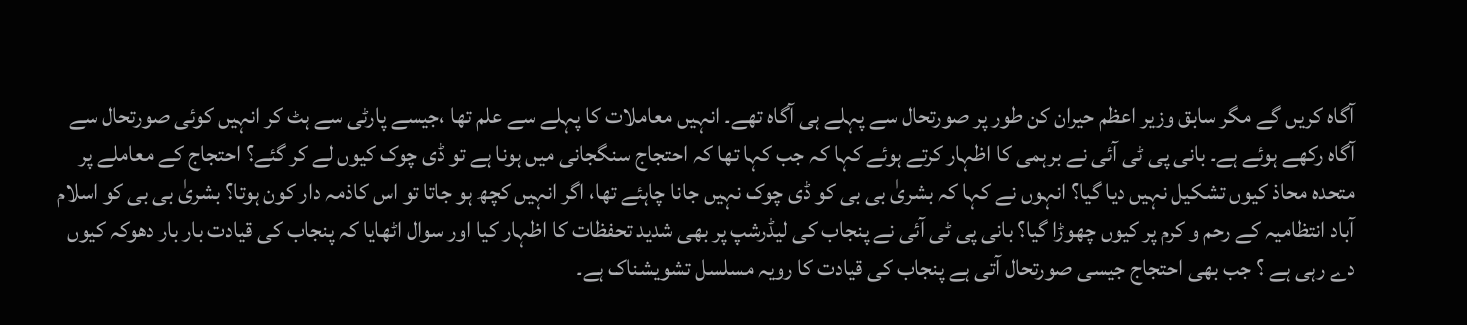آگاہ کریں گے مگر سابق وزیر اعظم حیران کن طور پر صورتحال سے پہلے ہی آگاہ تھے۔ انہیں معاملات کا پہلے سے علم تھا ،جیسے پارٹی سے ہٹ کر انہیں کوئی صورتحال سے آگاہ رکھے ہوئے ہے۔ بانی پی ٹی آئی نے برہمی کا اظہار کرتے ہوئے کہا کہ جب کہا تھا کہ احتجاج سنگجانی میں ہونا ہے تو ڈی چوک کیوں لے کر گئے؟ احتجاج کے معاملے پر متحدہ محاذ کیوں تشکیل نہیں دیا گیا؟ انہوں نے کہا کہ بشریٰ بی بی کو ڈی چوک نہیں جانا چاہئے تھا، اگر انہیں کچھ ہو جاتا تو اس کاذمہ دار کون ہوتا؟ بشریٰ بی بی کو اسلام آباد انتظامیہ کے رحم و کرم پر کیوں چھوڑا گیا؟ بانی پی ٹی آئی نے پنجاب کی لیڈرشپ پر بھی شدید تحفظات کا اظہار کیا اور سوال اٹھایا کہ پنجاب کی قیادت بار بار دھوکہ کیوں دے رہی ہے ؟ جب بھی احتجاج جیسی صورتحال آتی ہے پنجاب کی قیادت کا رویہ مسلسل تشویشناک ہے۔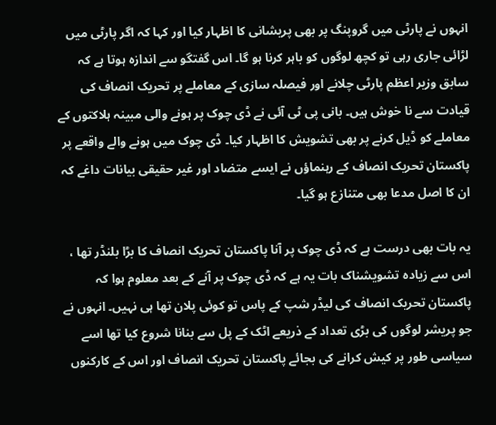انہوں نے پارٹی میں گروپنگ پر بھی پریشانی کا اظہار کیا اور کہا کہ اگر پارٹی میں لڑائی جاری رہی تو کچھ لوگوں کو باہر کرنا ہو گا۔ اس گفتگو سے اندازہ ہوتا ہے کہ سابق وزیر اعظم پارٹی چلانے اور فیصلہ سازی کے معاملے پر تحریک انصاف کی قیادت سے نا خوش ہیں۔ بانی پی ٹی آئی نے ڈی چوک پر ہونے والی مبینہ ہلاکتوں کے معاملے کو ڈیل کرنے پر بھی تشویش کا اظہار کیا۔ ڈی چوک میں ہونے والے واقعے پر پاکستان تحریک انصاف کے رہنماؤں نے ایسے متضاد اور غیر حقیقی بیانات داغے کہ ان کا اصل مدعا بھی متنازع ہو گیا۔

یہ بات بھی درست ہے کہ ڈی چوک پر آنا پاکستان تحریک انصاف کا بڑا بلنڈر تھا ، اس سے زیادہ تشویشناک بات یہ ہے کہ ڈی چوک پر آنے کے بعد معلوم ہوا کہ پاکستان تحریک انصاف کی لیڈر شپ کے پاس تو کوئی پلان تھا ہی نہیں۔ انہوں نے جو پریشر لوگوں کی بڑی تعداد کے ذریعے اٹک کے پل سے بنانا شروع کیا تھا اسے سیاسی طور پر کیش کرانے کی بجائے پاکستان تحریک انصاف اور اس کے کارکنوں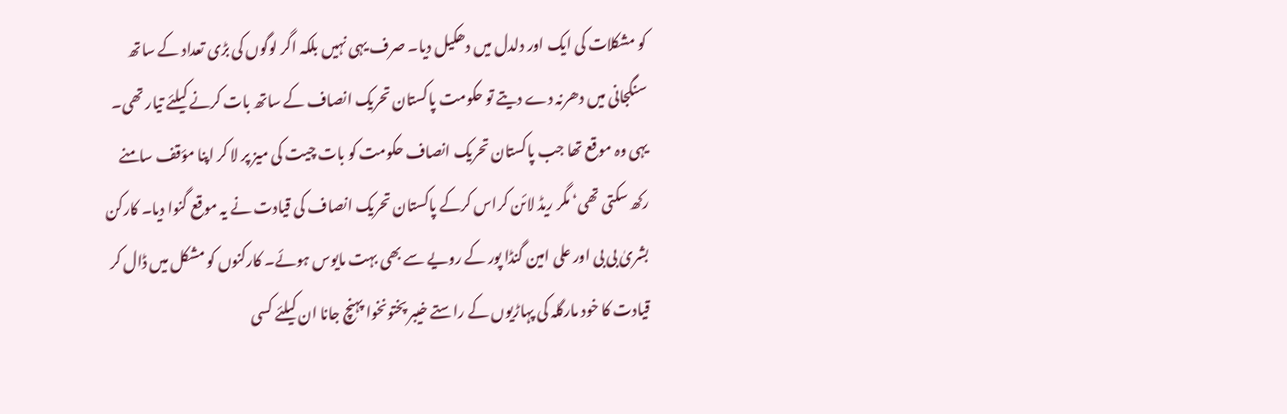کو مشکلات کی ایک اور دلدل میں دھکیل دیا۔ صرف یہی نہیں بلکہ اگر لوگوں کی بڑی تعداد کے ساتھ سنگجانی میں دھرنہ دے دیتے تو حکومت پاکستان تحریک انصاف کے ساتھ بات کرنے کیلئے تیار تھی۔ یہی وہ موقع تھا جب پاکستان تحریک انصاف حکومت کو بات چیت کی میز پر لا کر اپنا مؤقف سامنے رکھ سکتی تھی‘ مگر ریڈ لائن کراس کرکے پاکستان تحریک انصاف کی قیادت نے یہ موقع گنوا دیا۔ کارکن بشریٰ بی بی اور علی امین گنڈا پور کے رویے سے بھی بہت مایوس ہوئے۔ کارکنوں کو مشکل میں ڈال کر قیادت کا خود مارگلہ کی پہاڑیوں کے راستے خیبر پختونخوا پہنچ جانا ان کیلئے کسی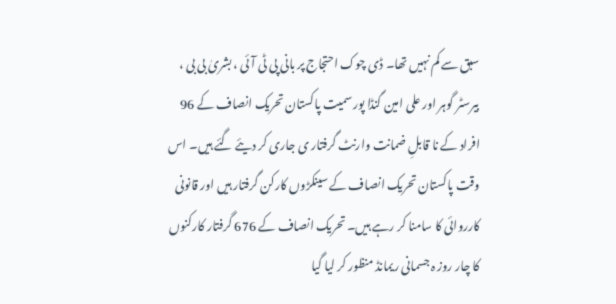سبق سے کم نہیں تھا۔ ڈی چوک احتجاج پر بانی پی ٹی آئی ، بشریٰ بی بی ، بیرسٹر گوہر اور علی امین گنڈا پور سمیت پاکستان تحریک انصاف کے 96 افراد کے نا قابلِ ضمانت وارنٹ گرفتار ی جاری کر دیئے گئے ہیں۔ اس وقت پاکستان تحریک انصاف کے سینکڑوں کارکن گرفتار ہیں اور قانونی کارروائی کا سامنا کر رہے ہیں۔ تحریک انصاف کے 676 گرفتار کارکنوں کا چار روز ہ جسمانی ریمانڈ منظور کر لیا گیا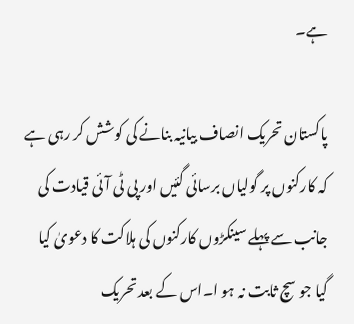ہے۔

پاکستان تحریک انصاف بیانیہ بنانے کی کوشش کر رہی ہے کہ کارکنوں پر گولیاں برسائی گئیں اور پی ٹی آئی قیادت کی جانب سے پہلے سینکڑوں کارکنوں کی ہلاکت کا دعویٰ کیا گیا جو سچ ثابت نہ ہو ا۔اس کے بعد تحریک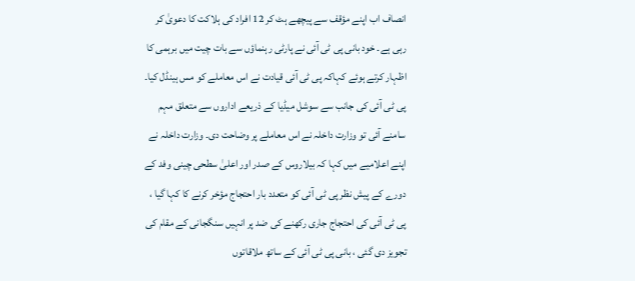انصاف اب اپنے مؤقف سے پیچھے ہٹ کر 12 افراد کی ہلاکت کا دعویٰ کر رہی ہے۔ خود بانی پی ٹی آئی نے پارٹی رہنماؤں سے بات چیت میں برہمی کا اظہار کرتے ہوئے کہاکہ پی ٹی آئی قیادت نے اس معاملے کو مس ہینڈل کیا۔ پی ٹی آئی کی جانب سے سوشل میڈیا کے ذریعے اداروں سے متعلق مہم سامنے آئی تو وزارت داخلہ نے اس معاملے پر وضاحت دی۔ وزارت داخلہ نے اپنے اعلامیے میں کہا کہ بیلاروس کے صدر اور اعلیٰ سطحی چینی وفد کے دورے کے پیش نظر پی ٹی آئی کو متعدد بار احتجاج مؤخر کرنے کا کہا گیا ، پی ٹی آئی کی احتجاج جاری رکھنے کی ضد پر انہیں سنگجانی کے مقام کی تجویز دی گئی ، بانی پی ٹی آئی کے ساتھ ملاقاتوں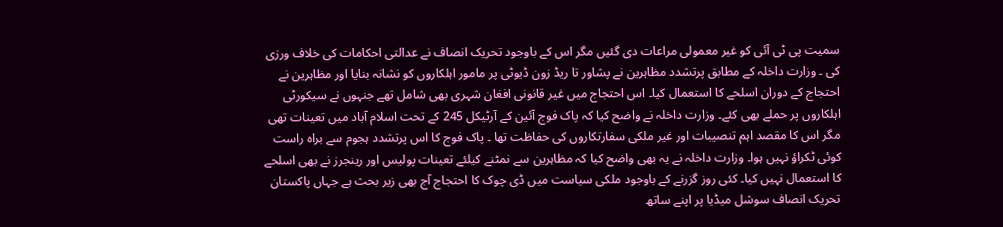سمیت پی ٹی آئی کو غیر معمولی مراعات دی گئیں مگر اس کے باوجود تحریک انصاف نے عدالتی احکامات کی خلاف ورزی کی ۔ وزارت داخلہ کے مطابق پرتشدد مظاہرین نے پشاور تا ریڈ زون ڈیوٹی پر مامور اہلکاروں کو نشانہ بنایا اور مظاہرین نے احتجاج کے دوران اسلحے کا استعمال کیا۔ اس احتجاج میں غیر قانونی افغان شہری بھی شامل تھے جنہوں نے سیکورٹی اہلکاروں پر حملے بھی کئے۔ وزارت داخلہ نے واضح کیا کہ پاک فوج آئین کے آرٹیکل 245 کے تحت اسلام آباد میں تعینات تھی مگر اس کا مقصد اہم تنصیبات اور غیر ملکی سفارتکاروں کی حفاظت تھا ۔ پاک فوج کا اس پرتشدد ہجوم سے براہ راست کوئی ٹکراؤ نہیں ہوا۔ وزارت داخلہ نے یہ بھی واضح کیا کہ مظاہرین سے نمٹنے کیلئے تعینات پولیس اور رینجرز نے بھی اسلحے کا استعمال نہیں کیا۔ کئی روز گزرنے کے باوجود ملکی سیاست میں ڈی چوک کا احتجاج آج بھی زیر بحث ہے جہاں پاکستان تحریک انصاف سوشل میڈیا پر اپنے ساتھ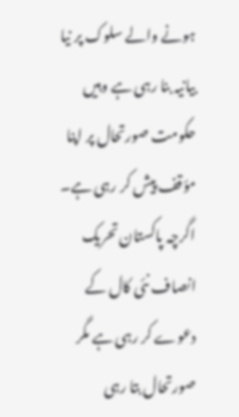ہونے والے سلوک پر نیا بیانیہ بنا رہی ہے وہیں حکومت صورتحال پر اپنا مؤقف پیش کر رہی ہے۔ اگرچہ پاکستان تحریک انصاف نئی کال کے دعوے کر رہی ہے مگر صورتحال بتا رہی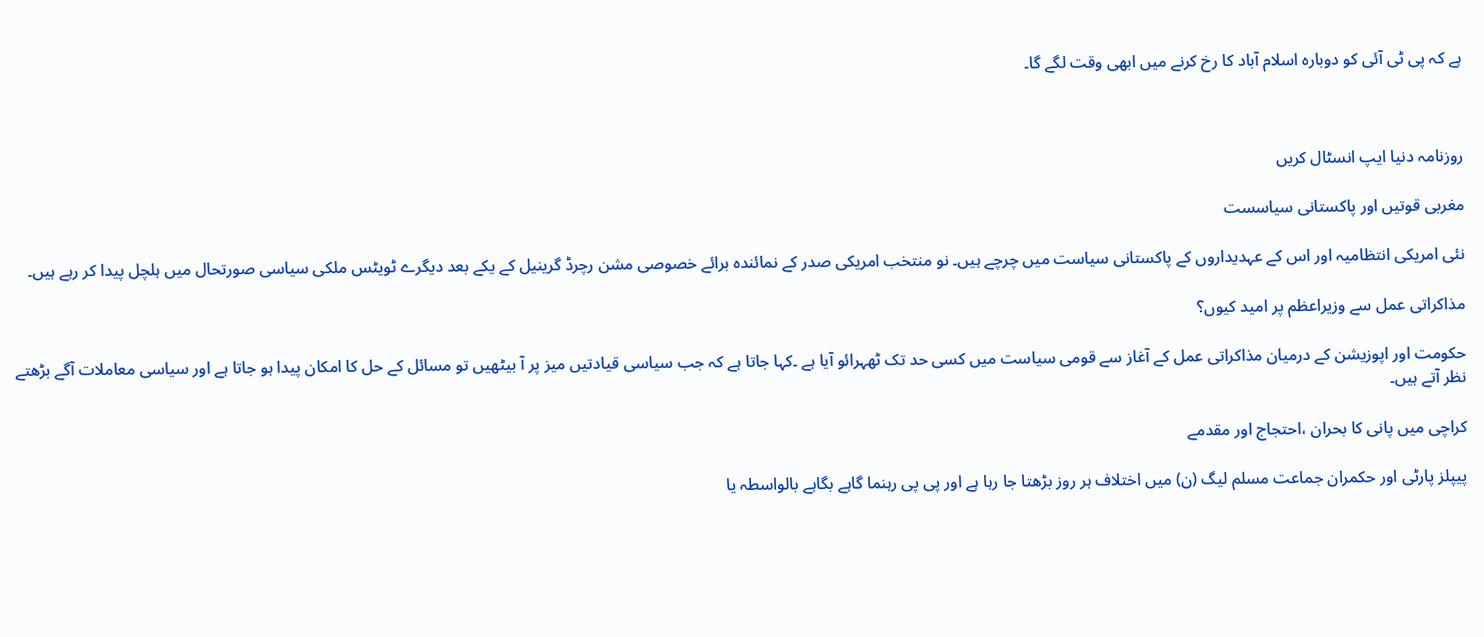ہے کہ پی ٹی آئی کو دوبارہ اسلام آباد کا رخ کرنے میں ابھی وقت لگے گا۔



روزنامہ دنیا ایپ انسٹال کریں

مغربی قوتیں اور پاکستانی سیاسست

نئی امریکی انتظامیہ اور اس کے عہدیداروں کے پاکستانی سیاست میں چرچے ہیں۔ نو منتخب امریکی صدر کے نمائندہ برائے خصوصی مشن رچرڈ گرینیل کے یکے بعد دیگرے ٹویٹس ملکی سیاسی صورتحال میں ہلچل پیدا کر رہے ہیں۔

مذاکراتی عمل سے وزیراعظم پر امید کیوں؟

حکومت اور اپوزیشن کے درمیان مذاکراتی عمل کے آغاز سے قومی سیاست میں کسی حد تک ٹھہرائو آیا ہے ۔کہا جاتا ہے کہ جب سیاسی قیادتیں میز پر آ بیٹھیں تو مسائل کے حل کا امکان پیدا ہو جاتا ہے اور سیاسی معاملات آگے بڑھتے نظر آتے ہیں۔

کراچی میں پانی کا بحران ،احتجاج اور مقدمے

پیپلز پارٹی اور حکمران جماعت مسلم لیگ (ن) میں اختلاف ہر روز بڑھتا جا رہا ہے اور پی پی رہنما گاہے بگاہے بالواسطہ یا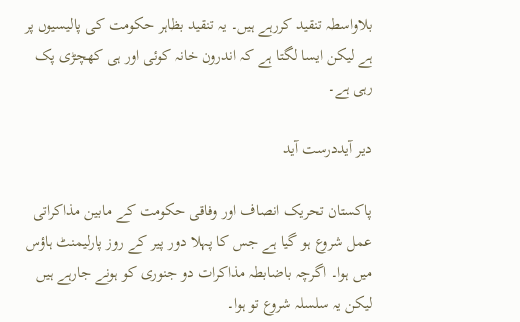بلاواسطہ تنقید کررہے ہیں۔ یہ تنقید بظاہر حکومت کی پالیسیوں پر ہے لیکن ایسا لگتا ہے کہ اندرون خانہ کوئی اور ہی کھچڑی پک رہی ہے۔

دیر آیددرست آید

پاکستان تحریک انصاف اور وفاقی حکومت کے مابین مذاکراتی عمل شروع ہو گیا ہے جس کا پہلا دور پیر کے روز پارلیمنٹ ہاؤس میں ہوا۔ اگرچہ باضابطہ مذاکرات دو جنوری کو ہونے جارہے ہیں لیکن یہ سلسلہ شروع تو ہوا۔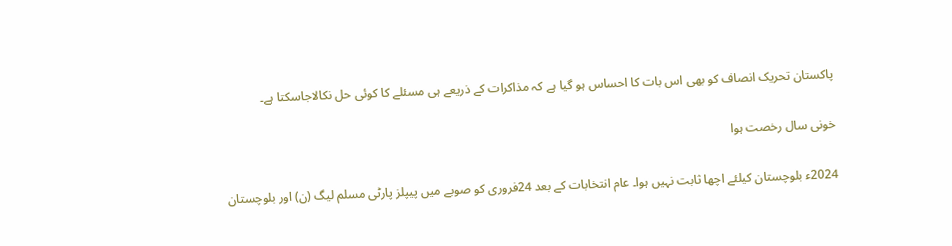پاکستان تحریک انصاف کو بھی اس بات کا احساس ہو گیا ہے کہ مذاکرات کے ذریعے ہی مسئلے کا کوئی حل نکالاجاسکتا ہے۔

خونی سال رخصت ہوا

2024ء بلوچستان کیلئے اچھا ثابت نہیں ہوا۔ عام انتخابات کے بعد 24فروری کو صوبے میں پیپلز پارٹی مسلم لیگ (ن) اور بلوچستان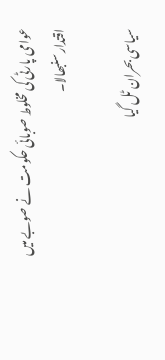عوامی پارٹی کی مخلوط صوبائی حکومت نے صوبے میں اقتدار سنبھالا۔

سیاسی بحران ٹل گیا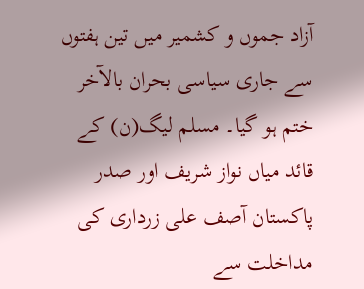آزاد جموں و کشمیر میں تین ہفتوں سے جاری سیاسی بحران بالآخر ختم ہو گیا۔ مسلم لیگ(ن) کے قائد میاں نواز شریف اور صدر پاکستان آصف علی زرداری کی مداخلت سے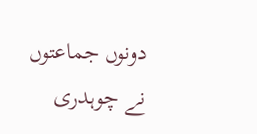دونوں جماعتوں نے چوہدری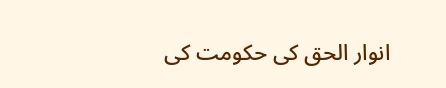انوار الحق کی حکومت کی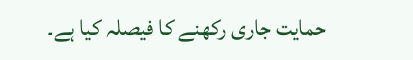حمایت جاری رکھنے کا فیصلہ کیا ہے۔